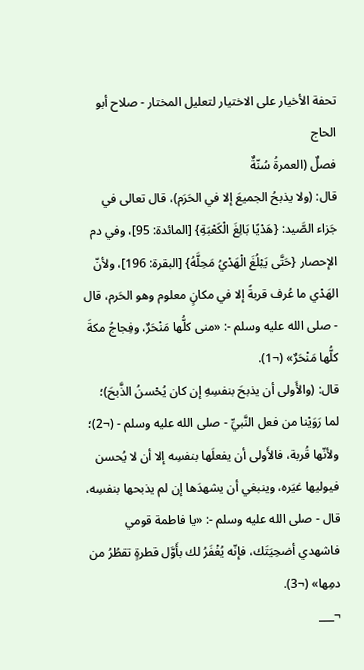تحفة الأخيار على الاختيار لتعليل المختار - صلاح أبو الحاج
فصلٌ (العمرةُ سُنّةٌ
قال: (ولا يذبحُ الجميعَ إلا في الحَرَم)، قال تعالى في جَزاء الصَّيد: {هَدْيًا بَالِغَ الْكَعْبَةِ} [المائدة: 95]، وفي دم الإحصار {حَتَّى يَبْلُغَ الْهَدْيُ مَحِلَّهُ} [البقرة: 196]، ولأنّ الهَدْي ما عُرف قربةً إلا في مكانٍ معلوم وهو الحَرم، قال - صلى الله عليه وسلم -: «منى كلُّها مَنْحَرٌ، وفِجاجُ مكةَ كلُّها مَنْحَرٌ» (¬1).
قال: (والأَولى أن يذبحَ بنفسِهِ إن كان يُحْسنُ الذَّبحَ)؛ لما رَوَيْنا من فعل النَّبيِّ - صلى الله عليه وسلم - (¬2)؛ ولأنّها قُربة، فالأَولى أن يفعلَها بنفسِه إلا أن لا يُحسن فيوليها غيَره، وينبغي أن يشهدَها إن لم يذبحها بنفسِه، قال - صلى الله عليه وسلم -: «يا فاطمة قومي فاشهدي أضحِيَتَك، فإنّه يُغْفَرُ لك بأَوَّل قطرةٍ تقطُرُ من دمِها» (¬3).
¬___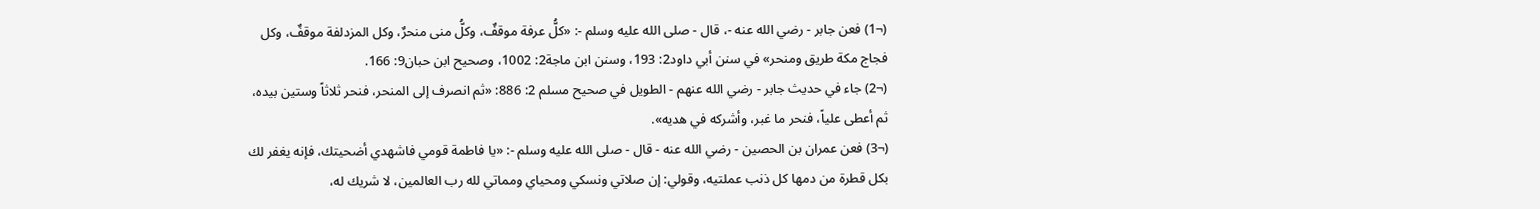(¬1) فعن جابر - رضي الله عنه -، قال - صلى الله عليه وسلم -: «كلُّ عرفة موقفٌ، وكلُّ منى منحرٌ، وكل المزدلفة موقفٌ، وكل فجاج مكة طريق ومنحر» في سنن أبي داود2: 193، وسنن ابن ماجة2: 1002، وصحيح ابن حبان9: 166.
(¬2) جاء في حديث جابر - رضي الله عنهم - الطويل في صحيح مسلم 2: 886: «ثم انصرف إلى المنحر، فنحر ثلاثاً وستين بيده، ثم أعطى علياً، فنحر ما غبر، وأشركه في هديه».
(¬3) فعن عمران بن الحصين - رضي الله عنه - قال - صلى الله عليه وسلم -: «يا فاطمة قومي فاشهدي أضحيتك، فإنه يغفر لك بكل قطرة من دمها كل ذنب عملتيه، وقولي: إن صلاتي ونسكي ومحياي ومماتي لله رب العالمين، لا شريك له،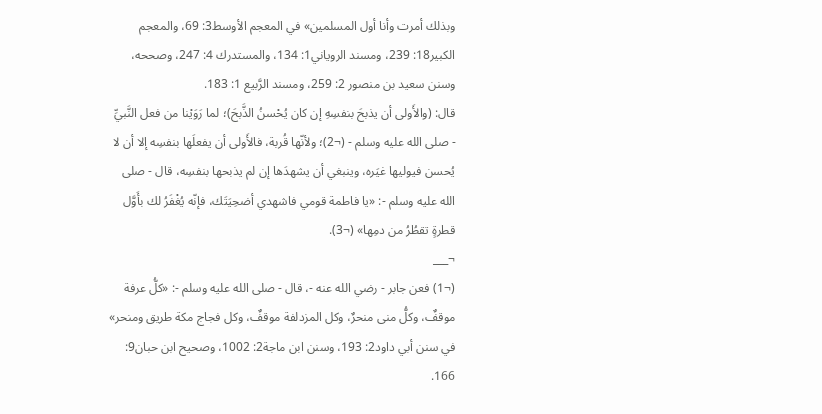وبذلك أمرت وأنا أول المسلمين» في المعجم الأوسط3: 69، والمعجم الكبير18: 239، ومسند الروياني1: 134، والمستدرك 4: 247، وصححه، وسنن سعيد بن منصور 2: 259، ومسند الرَّبيع 1: 183.
قال: (والأَولى أن يذبحَ بنفسِهِ إن كان يُحْسنُ الذَّبحَ)؛ لما رَوَيْنا من فعل النَّبيِّ - صلى الله عليه وسلم - (¬2)؛ ولأنّها قُربة، فالأَولى أن يفعلَها بنفسِه إلا أن لا يُحسن فيوليها غيَره، وينبغي أن يشهدَها إن لم يذبحها بنفسِه، قال - صلى الله عليه وسلم -: «يا فاطمة قومي فاشهدي أضحِيَتَك، فإنّه يُغْفَرُ لك بأَوَّل قطرةٍ تقطُرُ من دمِها» (¬3).
¬___
(¬1) فعن جابر - رضي الله عنه -، قال - صلى الله عليه وسلم -: «كلُّ عرفة موقفٌ، وكلُّ منى منحرٌ، وكل المزدلفة موقفٌ، وكل فجاج مكة طريق ومنحر» في سنن أبي داود2: 193، وسنن ابن ماجة2: 1002، وصحيح ابن حبان9: 166.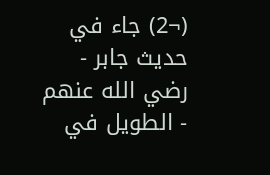(¬2) جاء في حديث جابر - رضي الله عنهم - الطويل في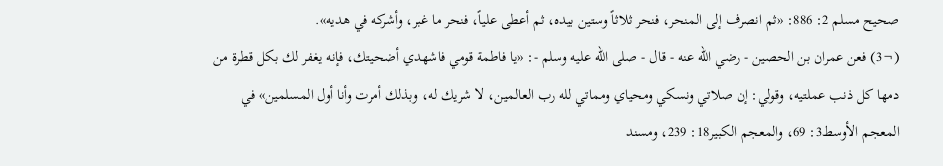صحيح مسلم 2: 886: «ثم انصرف إلى المنحر، فنحر ثلاثاً وستين بيده، ثم أعطى علياً، فنحر ما غبر، وأشركه في هديه».
(¬3) فعن عمران بن الحصين - رضي الله عنه - قال - صلى الله عليه وسلم -: «يا فاطمة قومي فاشهدي أضحيتك، فإنه يغفر لك بكل قطرة من دمها كل ذنب عملتيه، وقولي: إن صلاتي ونسكي ومحياي ومماتي لله رب العالمين، لا شريك له، وبذلك أمرت وأنا أول المسلمين» في المعجم الأوسط3: 69، والمعجم الكبير18: 239، ومسند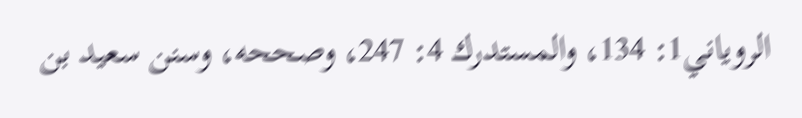الروياني1: 134، والمستدرك 4: 247، وصححه، وسنن سعيد بن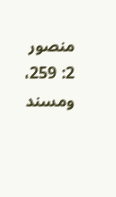منصور 2: 259، ومسند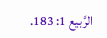الرَّبيع 1: 183.